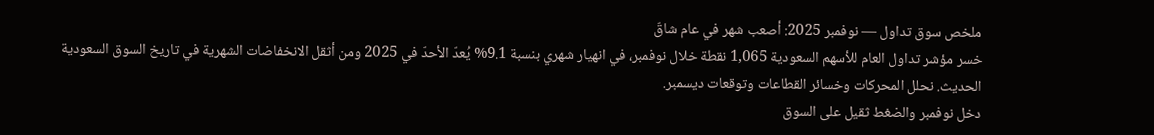ملخص سوق تداول — نوفمبر 2025: أصعب شهر في عام شاقّ
خسر مؤشر تداول العام للأسهم السعودية 1,065 نقطة خلال نوفمبر، في انهيار شهري بنسبة 9.1% يُعدّ الأحدّ في 2025 ومن أثقل الانخفاضات الشهرية في تاريخ السوق السعودية الحديث. نحلل المحركات وخسائر القطاعات وتوقعات ديسمبر.
دخل نوفمبر والضغط ثقيل على السوق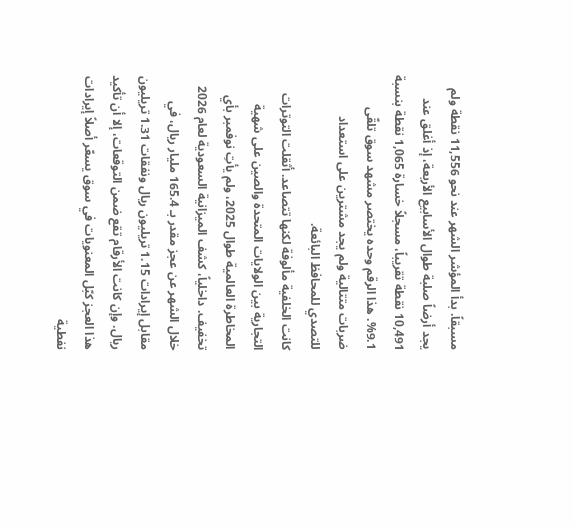مسبقاً. بدأ المؤشر الشهر عند نحو 11,556 نقطة ولم يجد أرضاً صلبة طوال الأسابيع الأربعة، إذ أغلق عند 10,491 نقطة تقريباً، مسجلاً خسارة 1,065 نقطة بنسبة 9.1%. هذا الرقم وحده يختصر مشهد سوق تلقّى ضربات متتالية ولم يجد مشترين على استعداد للتصدي للمحافظ البائعة.
كانت الخلفية مألوفة لكنها تتصاعد. أثقلت التوترات التجارية بين الولايات المتحدة والصين على شهية المخاطرة العالمية طوال 2025، ولم يأتِ نوفمبر بأي تخفيف. داخلياً، كشف الميزانية السعودية لعام 2026 خلال الشهر عن عجز مقدر بـ 165.4 مليار ريال، في مقابل إيرادات 1.15 تريليون ريال ونفقات 1.31 تريليون ريال. وإن كانت الأرقام تقع ضمن التوقعات، إلا أن تأكيد هذا العجز كبّل المعنويات في سوق يسعّر أصلاً إيرادات نفطية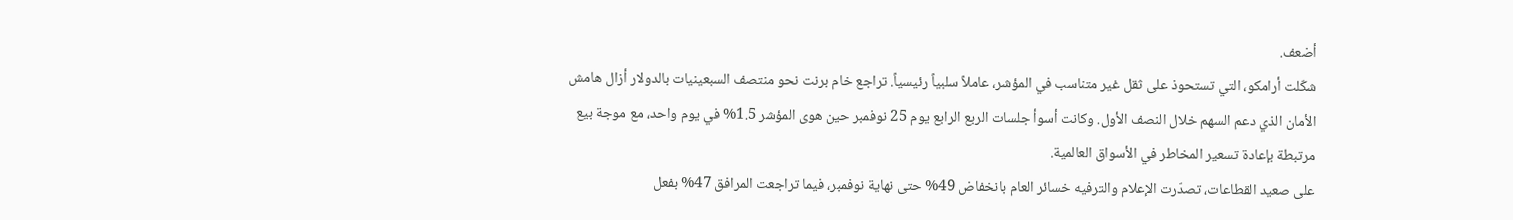أضعف.
شكّلت أرامكو، التي تستحوذ على ثقل غير متناسب في المؤشر، عاملاً سلبياً رئيسياً. تراجع خام برنت نحو منتصف السبعينيات بالدولار أزال هامش الأمان الذي دعم السهم خلال النصف الأول. وكانت أسوأ جلسات الربع الرابع يوم 25 نوفمبر حين هوى المؤشر 1.5% في يوم واحد، مع موجة بيع مرتبطة بإعادة تسعير المخاطر في الأسواق العالمية.
على صعيد القطاعات، تصدّرت الإعلام والترفيه خسائر العام بانخفاض 49% حتى نهاية نوفمبر، فيما تراجعت المرافق 47% بفعل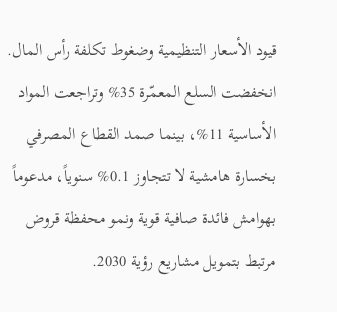قيود الأسعار التنظيمية وضغوط تكلفة رأس المال. انخفضت السلع المعمّرة 35% وتراجعت المواد الأساسية 11%، بينما صمد القطاع المصرفي بخسارة هامشية لا تتجاوز 0.1% سنوياً، مدعوماً بهوامش فائدة صافية قوية ونمو محفظة قروض مرتبط بتمويل مشاريع رؤية 2030.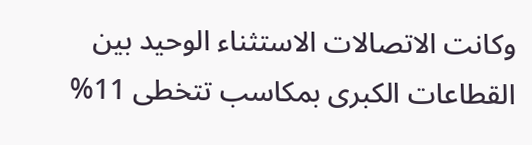وكانت الاتصالات الاستثناء الوحيد بين القطاعات الكبرى بمكاسب تتخطى 11%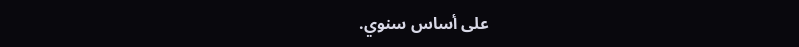على أساس سنوي.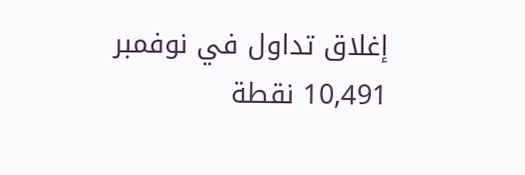إغلاق تداول في نوفمبر
10,491 نقطة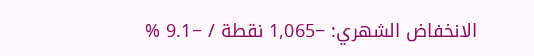الانخفاض الشهري: −1,065 نقطة / −9.1 %